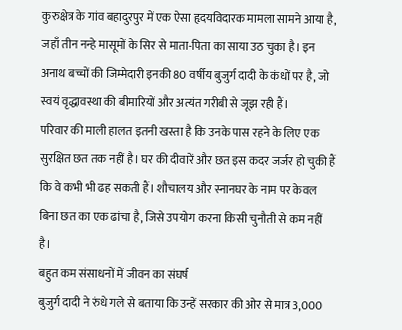कुरुक्षेत्र के गांव बहादुरपुर में एक ऐसा हृदयविदारक मामला सामने आया है, जहाँ तीन नन्हे मासूमों के सिर से माता-पिता का साया उठ चुका है। इन अनाथ बच्चों की जिम्मेदारी इनकी 80 वर्षीय बुजुर्ग दादी के कंधों पर है, जो स्वयं वृद्धावस्था की बीमारियों और अत्यंत गरीबी से जूझ रही हैं।
परिवार की माली हालत इतनी खस्ता है कि उनके पास रहने के लिए एक सुरक्षित छत तक नहीं है। घर की दीवारें और छत इस कदर जर्जर हो चुकी हैं कि वे कभी भी ढह सकती हैं। शौचालय और स्नानघर के नाम पर केवल बिना छत का एक ढांचा है, जिसे उपयोग करना किसी चुनौती से कम नहीं है।
बहुत कम संसाधनों में जीवन का संघर्ष
बुजुर्ग दादी ने रुंधे गले से बताया कि उन्हें सरकार की ओर से मात्र 3,000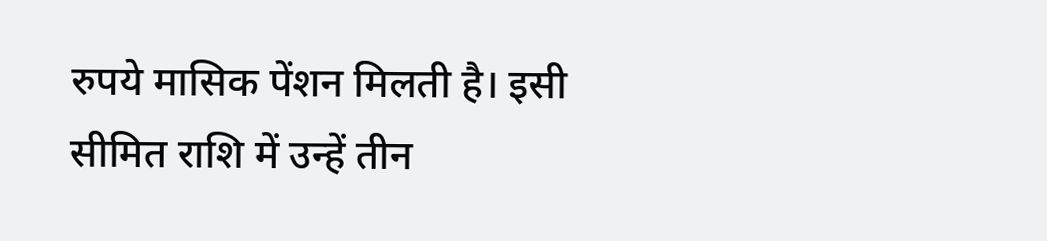रुपये मासिक पेंशन मिलती है। इसी सीमित राशि में उन्हें तीन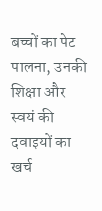बच्चों का पेट पालना, उनकी शिक्षा और स्वयं की दवाइयों का खर्च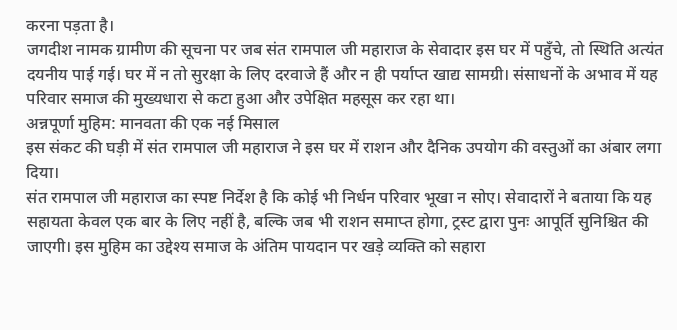करना पड़ता है।
जगदीश नामक ग्रामीण की सूचना पर जब संत रामपाल जी महाराज के सेवादार इस घर में पहुँचे, तो स्थिति अत्यंत दयनीय पाई गई। घर में न तो सुरक्षा के लिए दरवाजे हैं और न ही पर्याप्त खाद्य सामग्री। संसाधनों के अभाव में यह परिवार समाज की मुख्यधारा से कटा हुआ और उपेक्षित महसूस कर रहा था।
अन्नपूर्णा मुहिम: मानवता की एक नई मिसाल
इस संकट की घड़ी में संत रामपाल जी महाराज ने इस घर में राशन और दैनिक उपयोग की वस्तुओं का अंबार लगा दिया।
संत रामपाल जी महाराज का स्पष्ट निर्देश है कि कोई भी निर्धन परिवार भूखा न सोए। सेवादारों ने बताया कि यह सहायता केवल एक बार के लिए नहीं है, बल्कि जब भी राशन समाप्त होगा, ट्रस्ट द्वारा पुनः आपूर्ति सुनिश्चित की जाएगी। इस मुहिम का उद्देश्य समाज के अंतिम पायदान पर खड़े व्यक्ति को सहारा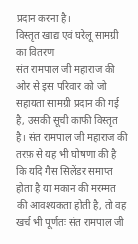प्रदान करना है।
विस्तृत खाद्य एवं घरेलू सामग्री का वितरण
संत रामपाल जी महाराज की ओर से इस परिवार को जो सहायता सामग्री प्रदान की गई है, उसकी सूची काफी विस्तृत है। संत रामपाल जी महाराज की तरफ़ से यह भी घोषणा की है कि यदि गैस सिलेंडर समाप्त होता है या मकान की मरम्मत की आवश्यकता होती है, तो वह खर्च भी पूर्णतः संत रामपाल जी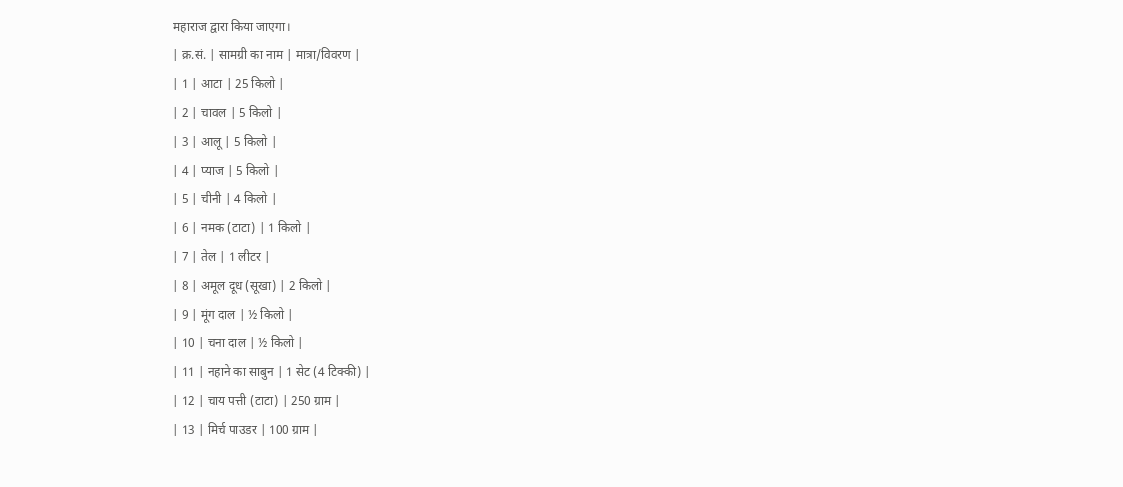महाराज द्वारा किया जाएगा।
| क्र.सं. | सामग्री का नाम | मात्रा/विवरण |
| 1 | आटा | 25 किलो |
| 2 | चावल | 5 किलो |
| 3 | आलू | 5 किलो |
| 4 | प्याज | 5 किलो |
| 5 | चीनी | 4 किलो |
| 6 | नमक (टाटा) | 1 किलो |
| 7 | तेल | 1 लीटर |
| 8 | अमूल दूध (सूखा) | 2 किलो |
| 9 | मूंग दाल | ½ किलो |
| 10 | चना दाल | ½ किलो |
| 11 | नहाने का साबुन | 1 सेट (4 टिक्की) |
| 12 | चाय पत्ती (टाटा) | 250 ग्राम |
| 13 | मिर्च पाउडर | 100 ग्राम |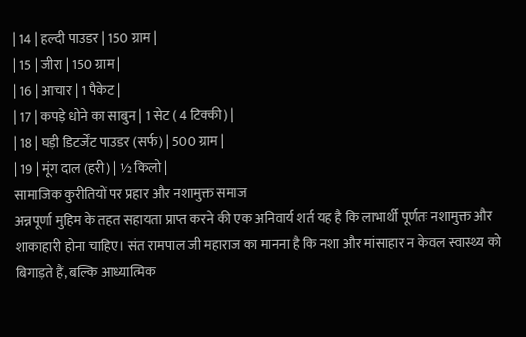| 14 | हल्दी पाउडर | 150 ग्राम |
| 15 | जीरा | 150 ग्राम |
| 16 | आचार | 1 पैकेट |
| 17 | कपड़े धोने का साबुन | 1 सेट ( 4 टिक्की) |
| 18 | घड़ी डिटर्जेंट पाउडर (सर्फ) | 500 ग्राम |
| 19 | मूंग दाल (हरी) | ½ किलो |
सामाजिक कुरीतियों पर प्रहार और नशामुक्त समाज
अन्नपूर्णा मुहिम के तहत सहायता प्राप्त करने की एक अनिवार्य शर्त यह है कि लाभार्थी पूर्णतः नशामुक्त और शाकाहारी होना चाहिए। संत रामपाल जी महाराज का मानना है कि नशा और मांसाहार न केवल स्वास्थ्य को बिगाड़ते हैं, बल्कि आध्यात्मिक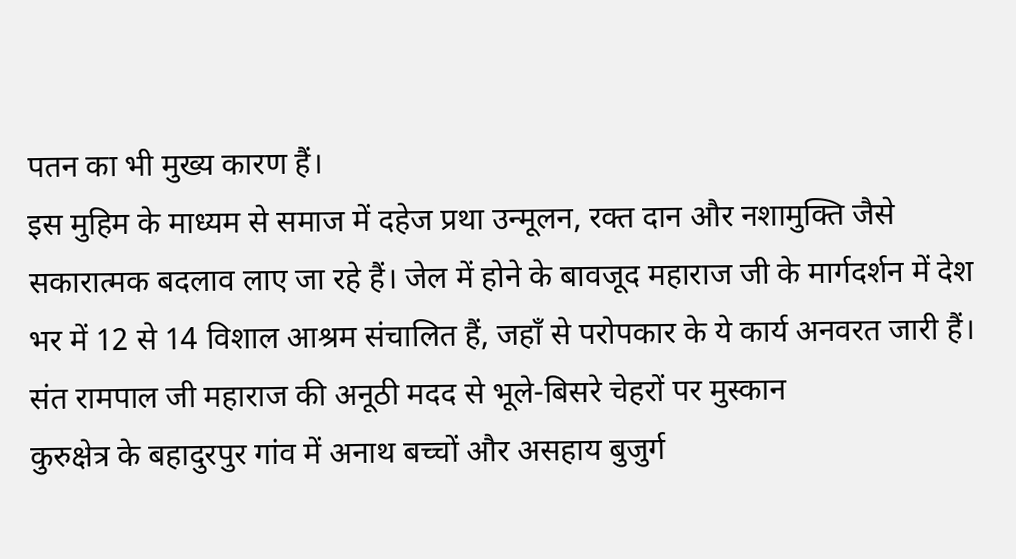पतन का भी मुख्य कारण हैं।
इस मुहिम के माध्यम से समाज में दहेज प्रथा उन्मूलन, रक्त दान और नशामुक्ति जैसे सकारात्मक बदलाव लाए जा रहे हैं। जेल में होने के बावजूद महाराज जी के मार्गदर्शन में देश भर में 12 से 14 विशाल आश्रम संचालित हैं, जहाँ से परोपकार के ये कार्य अनवरत जारी हैं।
संत रामपाल जी महाराज की अनूठी मदद से भूले-बिसरे चेहरों पर मुस्कान
कुरुक्षेत्र के बहादुरपुर गांव में अनाथ बच्चों और असहाय बुजुर्ग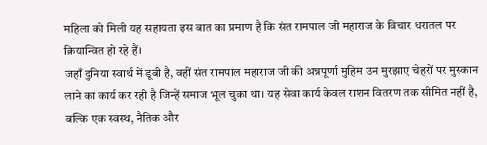महिला को मिली यह सहायता इस बात का प्रमाण है कि संत रामपाल जी महाराज के विचार धरातल पर क्रियान्वित हो रहे हैं।
जहाँ दुनिया स्वार्थ में डूबी है, वहीं संत रामपाल महाराज जी की अन्नपूर्णा मुहिम उन मुरझाए चेहरों पर मुस्कान लाने का कार्य कर रही है जिन्हें समाज भूल चुका था। यह सेवा कार्य केवल राशन वितरण तक सीमित नहीं है, बल्कि एक स्वस्थ, नैतिक और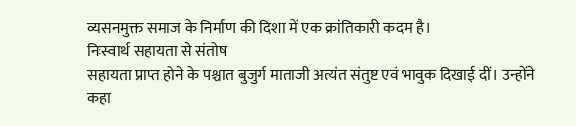व्यसनमुक्त समाज के निर्माण की दिशा में एक क्रांतिकारी कदम है।
निःस्वार्थ सहायता से संतोष
सहायता प्राप्त होने के पश्चात बुजुर्ग माताजी अत्यंत संतुष्ट एवं भावुक दिखाई दीं। उन्होंने कहा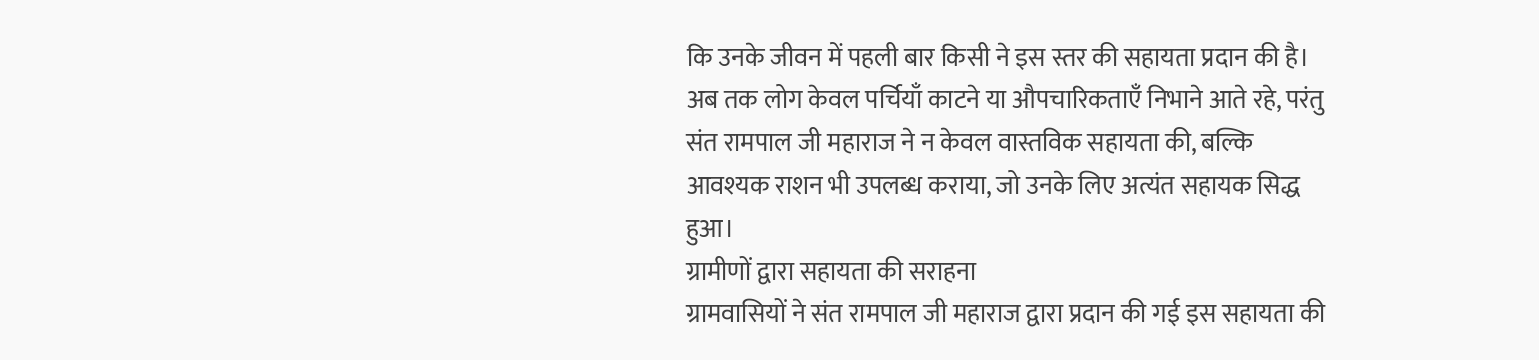कि उनके जीवन में पहली बार किसी ने इस स्तर की सहायता प्रदान की है।
अब तक लोग केवल पर्चियाँ काटने या औपचारिकताएँ निभाने आते रहे, परंतु संत रामपाल जी महाराज ने न केवल वास्तविक सहायता की, बल्कि आवश्यक राशन भी उपलब्ध कराया, जो उनके लिए अत्यंत सहायक सिद्ध हुआ।
ग्रामीणों द्वारा सहायता की सराहना
ग्रामवासियों ने संत रामपाल जी महाराज द्वारा प्रदान की गई इस सहायता की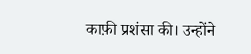काफ़ी प्रशंसा की। उन्होंने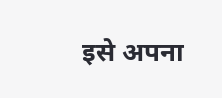इसे अपना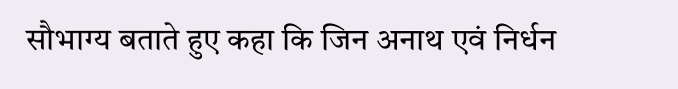सौभाग्य बताते हुए कहा कि जिन अनाथ एवं निर्धन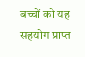बच्चों को यह सहयोग प्राप्त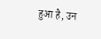हुआ है, उन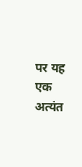पर यह एक अत्यंत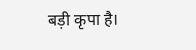बड़ी कृपा है।